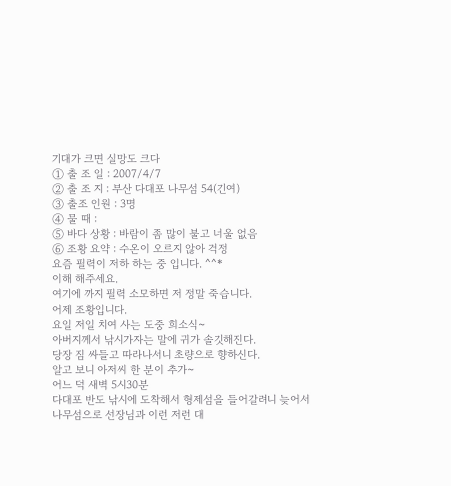기대가 크면 실망도 크다
① 출 조 일 : 2007/4/7
② 출 조 지 : 부산 다대포 나무섬 54(긴여)
③ 출조 인원 : 3명
④ 물 때 :
⑤ 바다 상황 : 바람이 좀 많이 불고 너울 없음
⑥ 조황 요약 : 수온이 오르지 않아 걱정
요즘 필력이 저하 하는 중 입니다. ^^*
이해 해주세요.
여기에 까지 필력 소모하면 저 정말 죽습니다.
어제 조황입니다.
요일 저일 치여 사는 도중 희소식~
아버지께서 낚시가자는 말에 귀가 솔깃해진다.
당장 짐 싸들고 따라나서니 초량으로 향하신다.
알고 보니 아저씨 한 분이 추가~
어느 덕 새벽 5시30분
다대포 반도 낚시에 도착해서 형제섬을 들어갈려니 늦어서
나무섬으로 선장님과 이런 저런 대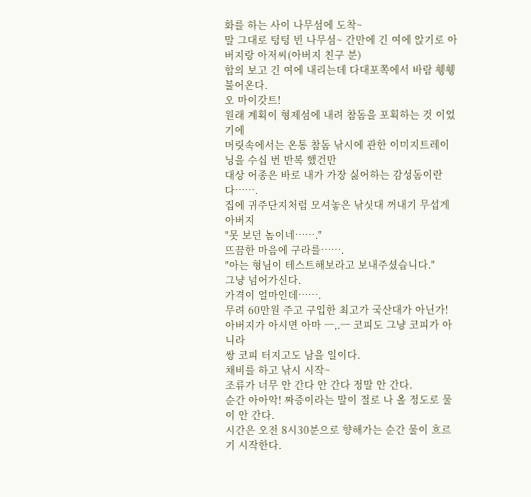화를 하는 사이 나무섬에 도착~
말 그대로 텅텅 빈 나무섬~ 간만에 긴 여에 앉기로 아버지랑 아저씨(아버지 친구 분)
합의 보고 긴 여에 내리는데 다대포쪽에서 바람 휑휑 불어온다.
오 마이갓트!
원래 계획이 형제섬에 내려 참돔을 포획하는 것 이었기에
머릿속에서는 온통 참돔 낚시에 관한 이미지트레이닝을 수십 번 반복 했건만
대상 어종은 바로 내가 가장 싫어하는 감성돔이란다…….
집에 귀주단지처럼 모셔놓은 낚싯대 꺼내기 무섭게 아버지
"못 보던 놈이네……."
뜨끔한 마음에 구라를…….
"아는 형님이 테스트해보라고 보내주셨습니다."
그냥 넘어가신다.
가격이 얼마인데…….
무려 60만원 주고 구입한 최고가 국산대가 아닌가!
아버지가 아시면 아마 ㅡ,.ㅡ 코피도 그냥 코피가 아니라
쌍 코피 터지고도 남을 일이다.
채비를 하고 낚시 시작~
조류가 너무 안 간다 안 간다 정말 안 간다.
순간 아아악! 짜증이라는 말이 절로 나 올 정도로 물이 안 간다.
시간은 오전 8시30분으로 향해가는 순간 물이 흐르기 시작한다.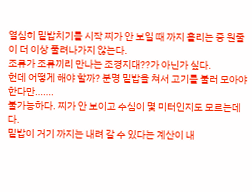열심히 밑밥치기를 시작 찌가 안 보일 때 까지 흘리는 중 원줄이 더 이상 풀려나가지 않는다.
조류가 조류끼리 만나는 조경지대??가 아닌가 싶다.
헌데 어떻게 해야 할까? 분명 밑밥을 쳐서 고기를 불러 모아야한다만…….
불가능하다. 찌가 안 보이고 수심이 몇 미터인지도 모르는데다.
밑밥이 거기 까지는 내려 갈 수 있다는 계산이 내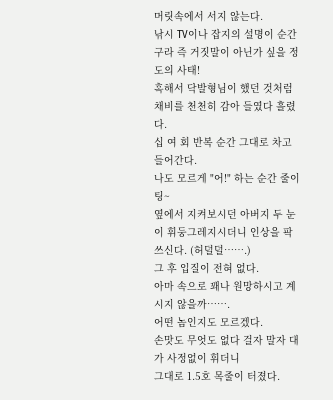머릿속에서 서지 않는다.
낚시 TV이나 잡지의 설명이 순간 구라 즉 거짓말이 아닌가 싶을 정도의 사태!
혹해서 닥발형님이 했던 것처럼 채비를 천천히 감아 들였다 흘렸다.
십 여 회 반복 순간 그대로 차고 들어간다.
나도 모르게 "어!" 하는 순간 줄이 팅~
옆에서 지켜보시던 아버지 두 눈이 휘둥그레지시더니 인상을 팍 쓰신다. (허덜덜…….)
그 후 입질이 전혀 없다.
아마 속으로 꽤나 원망하시고 계시지 않을까…….
어떤 놈인지도 모르겠다.
손맛도 무엇도 없다 걸자 말자 대가 사정없이 휘더니
그대로 1.5호 목줄이 터졌다.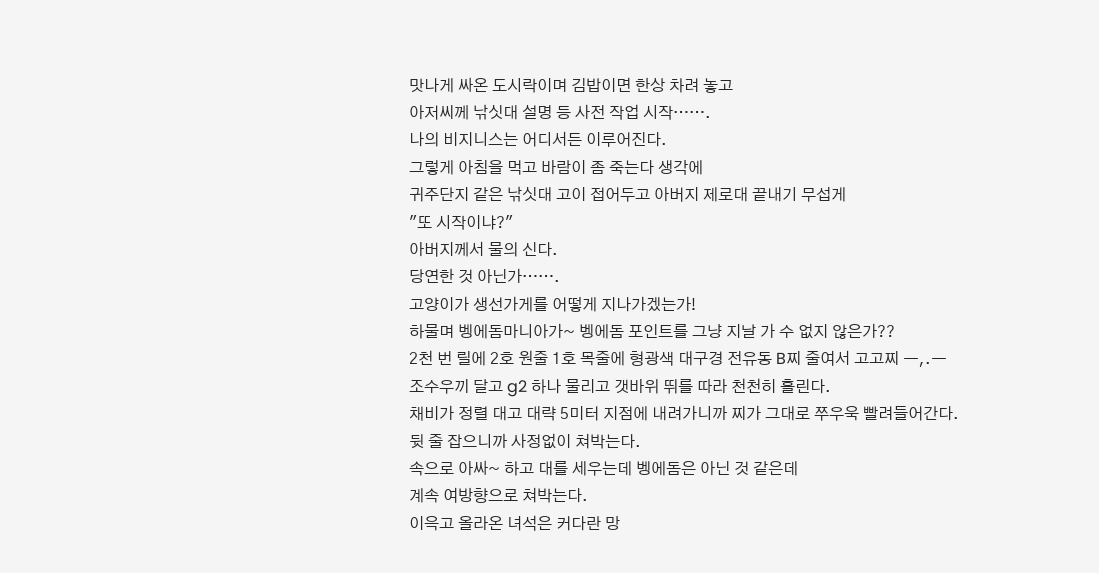맛나게 싸온 도시락이며 김밥이면 한상 차려 놓고
아저씨께 낚싯대 설명 등 사전 작업 시작…….
나의 비지니스는 어디서든 이루어진다.
그렇게 아침을 먹고 바람이 좀 죽는다 생각에
귀주단지 같은 낚싯대 고이 접어두고 아버지 제로대 끝내기 무섭게
"또 시작이냐?"
아버지께서 물의 신다.
당연한 것 아닌가…….
고양이가 생선가게를 어떻게 지나가겠는가!
하물며 벵에돔마니아가~ 벵에돔 포인트를 그냥 지날 가 수 없지 않은가??
2천 번 릴에 2호 원줄 1호 목줄에 형광색 대구경 전유동 B찌 줄여서 고고찌 ㅡ,.ㅡ
조수우끼 달고 g2 하나 물리고 갯바위 뛰를 따라 천천히 흘린다.
채비가 정렬 대고 대략 5미터 지점에 내려가니까 찌가 그대로 쭈우욱 빨려들어간다.
뒷 줄 잡으니까 사정없이 쳐박는다.
속으로 아싸~ 하고 대를 세우는데 벵에돔은 아닌 것 같은데
계속 여방향으로 쳐박는다.
이윽고 올라온 녀석은 커다란 망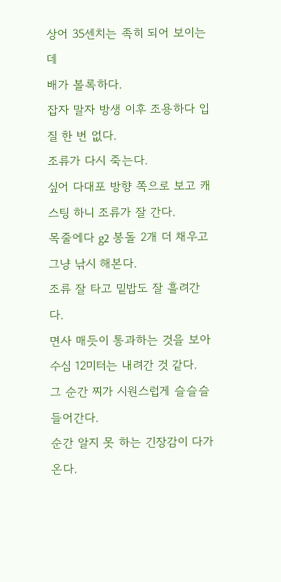상어 35센치는 족히 되어 보이는데
배가 볼록하다.
잡자 말자 방생 이후 조용하다 입질 한 번 없다.
조류가 다시 죽는다.
싶어 다대포 방향 쪽으로 보고 캐스팅 하니 조류가 잘 간다.
목줄에다 g2 봉돌 2개 더 채우고 그냥 낚시 해본다.
조류 잘 타고 밑밥도 잘 흘려간다.
면사 매듯이 통과하는 것을 보아 수심 12미터는 내려간 것 같다.
그 순간 찌가 시원스럽게 슬슬슬 들어간다.
순간 알지 못 하는 긴장감이 다가온다.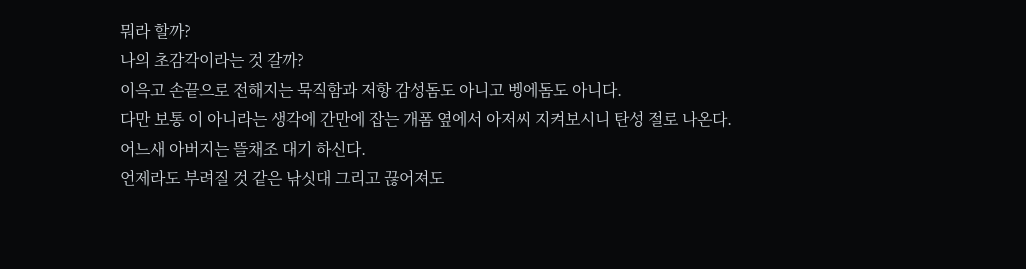뭐라 할까?
나의 초감각이라는 것 갈까?
이윽고 손끝으로 전해지는 묵직함과 저항 감성돔도 아니고 벵에돔도 아니다.
다만 보통 이 아니라는 생각에 간만에 잡는 개폼 옆에서 아저씨 지켜보시니 탄성 절로 나온다.
어느새 아버지는 뜰채조 대기 하신다.
언제라도 부려질 것 같은 낚싯대 그리고 끊어져도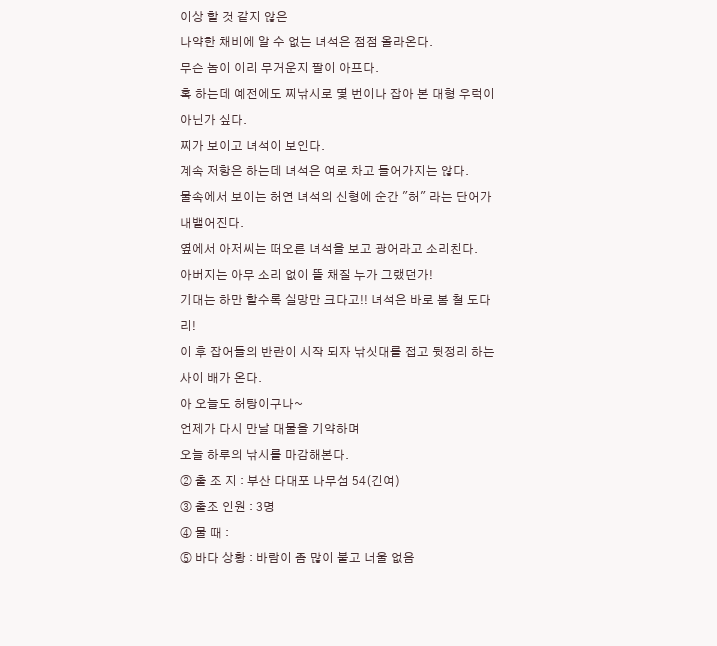이상 할 것 같지 않은
나약한 채비에 알 수 없는 녀석은 점점 올라온다.
무슨 놈이 이리 무거운지 팔이 아프다.
혹 하는데 예전에도 찌낚시로 몇 번이나 잡아 본 대형 우럭이 아닌가 싶다.
찌가 보이고 녀석이 보인다.
계속 저항은 하는데 녀석은 여로 차고 들어가지는 않다.
물속에서 보이는 허연 녀석의 신형에 순간 "허" 라는 단어가 내뱉어진다.
옆에서 아저씨는 떠오른 녀석을 보고 광어라고 소리친다.
아버지는 아무 소리 없이 뜰 채질 누가 그랬던가!
기대는 하만 할수록 실망만 크다고!! 녀석은 바로 봄 철 도다리!
이 후 잡어들의 반란이 시작 되자 낚싯대를 접고 뒷정리 하는 사이 배가 온다.
아 오늘도 허탕이구나~
언제가 다시 만날 대물을 기약하며
오늘 하루의 낚시를 마감해본다.
② 출 조 지 : 부산 다대포 나무섬 54(긴여)
③ 출조 인원 : 3명
④ 물 때 :
⑤ 바다 상황 : 바람이 좀 많이 불고 너울 없음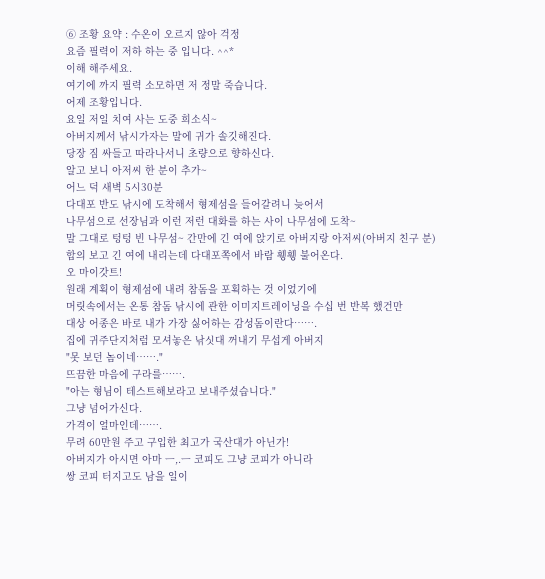⑥ 조황 요약 : 수온이 오르지 않아 걱정
요즘 필력이 저하 하는 중 입니다. ^^*
이해 해주세요.
여기에 까지 필력 소모하면 저 정말 죽습니다.
어제 조황입니다.
요일 저일 치여 사는 도중 희소식~
아버지께서 낚시가자는 말에 귀가 솔깃해진다.
당장 짐 싸들고 따라나서니 초량으로 향하신다.
알고 보니 아저씨 한 분이 추가~
어느 덕 새벽 5시30분
다대포 반도 낚시에 도착해서 형제섬을 들어갈려니 늦어서
나무섬으로 선장님과 이런 저런 대화를 하는 사이 나무섬에 도착~
말 그대로 텅텅 빈 나무섬~ 간만에 긴 여에 앉기로 아버지랑 아저씨(아버지 친구 분)
합의 보고 긴 여에 내리는데 다대포쪽에서 바람 휑휑 불어온다.
오 마이갓트!
원래 계획이 형제섬에 내려 참돔을 포획하는 것 이었기에
머릿속에서는 온통 참돔 낚시에 관한 이미지트레이닝을 수십 번 반복 했건만
대상 어종은 바로 내가 가장 싫어하는 감성돔이란다…….
집에 귀주단지처럼 모셔놓은 낚싯대 꺼내기 무섭게 아버지
"못 보던 놈이네……."
뜨끔한 마음에 구라를…….
"아는 형님이 테스트해보라고 보내주셨습니다."
그냥 넘어가신다.
가격이 얼마인데…….
무려 60만원 주고 구입한 최고가 국산대가 아닌가!
아버지가 아시면 아마 ㅡ,.ㅡ 코피도 그냥 코피가 아니라
쌍 코피 터지고도 남을 일이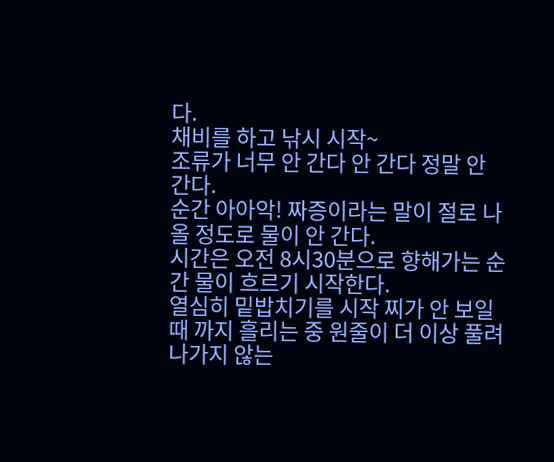다.
채비를 하고 낚시 시작~
조류가 너무 안 간다 안 간다 정말 안 간다.
순간 아아악! 짜증이라는 말이 절로 나 올 정도로 물이 안 간다.
시간은 오전 8시30분으로 향해가는 순간 물이 흐르기 시작한다.
열심히 밑밥치기를 시작 찌가 안 보일 때 까지 흘리는 중 원줄이 더 이상 풀려나가지 않는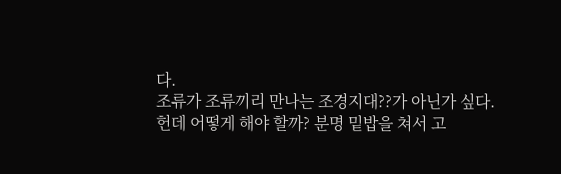다.
조류가 조류끼리 만나는 조경지대??가 아닌가 싶다.
헌데 어떻게 해야 할까? 분명 밑밥을 쳐서 고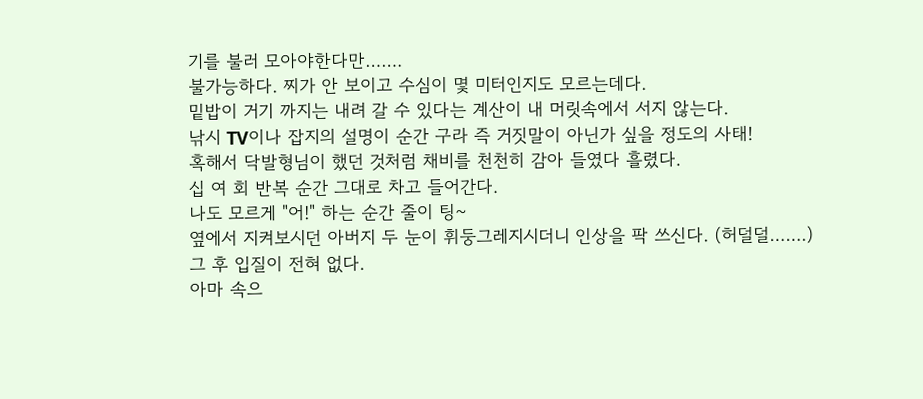기를 불러 모아야한다만…….
불가능하다. 찌가 안 보이고 수심이 몇 미터인지도 모르는데다.
밑밥이 거기 까지는 내려 갈 수 있다는 계산이 내 머릿속에서 서지 않는다.
낚시 TV이나 잡지의 설명이 순간 구라 즉 거짓말이 아닌가 싶을 정도의 사태!
혹해서 닥발형님이 했던 것처럼 채비를 천천히 감아 들였다 흘렸다.
십 여 회 반복 순간 그대로 차고 들어간다.
나도 모르게 "어!" 하는 순간 줄이 팅~
옆에서 지켜보시던 아버지 두 눈이 휘둥그레지시더니 인상을 팍 쓰신다. (허덜덜…….)
그 후 입질이 전혀 없다.
아마 속으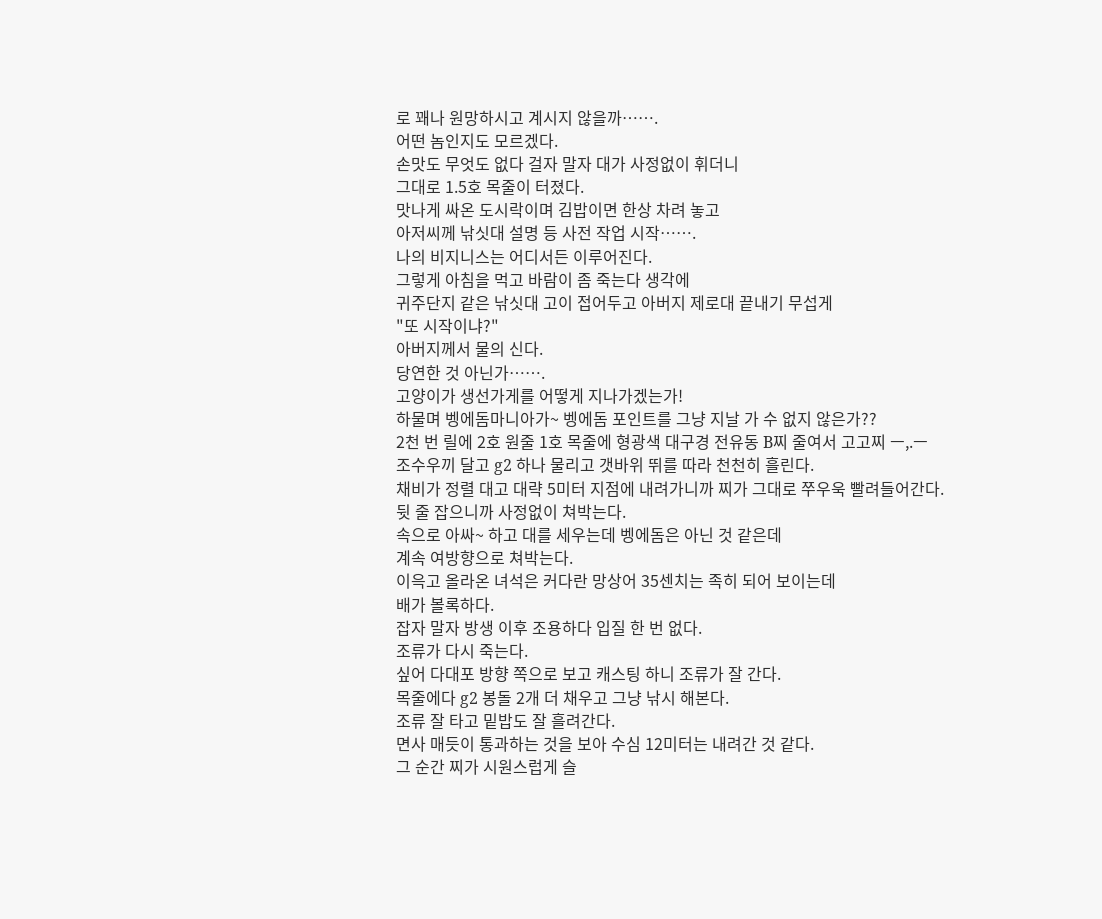로 꽤나 원망하시고 계시지 않을까…….
어떤 놈인지도 모르겠다.
손맛도 무엇도 없다 걸자 말자 대가 사정없이 휘더니
그대로 1.5호 목줄이 터졌다.
맛나게 싸온 도시락이며 김밥이면 한상 차려 놓고
아저씨께 낚싯대 설명 등 사전 작업 시작…….
나의 비지니스는 어디서든 이루어진다.
그렇게 아침을 먹고 바람이 좀 죽는다 생각에
귀주단지 같은 낚싯대 고이 접어두고 아버지 제로대 끝내기 무섭게
"또 시작이냐?"
아버지께서 물의 신다.
당연한 것 아닌가…….
고양이가 생선가게를 어떻게 지나가겠는가!
하물며 벵에돔마니아가~ 벵에돔 포인트를 그냥 지날 가 수 없지 않은가??
2천 번 릴에 2호 원줄 1호 목줄에 형광색 대구경 전유동 B찌 줄여서 고고찌 ㅡ,.ㅡ
조수우끼 달고 g2 하나 물리고 갯바위 뛰를 따라 천천히 흘린다.
채비가 정렬 대고 대략 5미터 지점에 내려가니까 찌가 그대로 쭈우욱 빨려들어간다.
뒷 줄 잡으니까 사정없이 쳐박는다.
속으로 아싸~ 하고 대를 세우는데 벵에돔은 아닌 것 같은데
계속 여방향으로 쳐박는다.
이윽고 올라온 녀석은 커다란 망상어 35센치는 족히 되어 보이는데
배가 볼록하다.
잡자 말자 방생 이후 조용하다 입질 한 번 없다.
조류가 다시 죽는다.
싶어 다대포 방향 쪽으로 보고 캐스팅 하니 조류가 잘 간다.
목줄에다 g2 봉돌 2개 더 채우고 그냥 낚시 해본다.
조류 잘 타고 밑밥도 잘 흘려간다.
면사 매듯이 통과하는 것을 보아 수심 12미터는 내려간 것 같다.
그 순간 찌가 시원스럽게 슬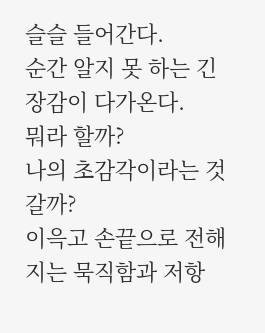슬슬 들어간다.
순간 알지 못 하는 긴장감이 다가온다.
뭐라 할까?
나의 초감각이라는 것 갈까?
이윽고 손끝으로 전해지는 묵직함과 저항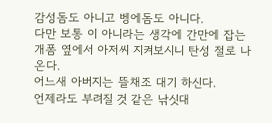감성돔도 아니고 벵에돔도 아니다.
다만 보통 이 아니라는 생각에 간만에 잡는 개폼 옆에서 아저씨 지켜보시니 탄성 절로 나온다.
어느새 아버지는 뜰채조 대기 하신다.
언제라도 부려질 것 같은 낚싯대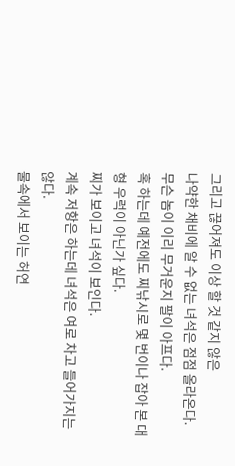그리고 끊어져도 이상 할 것 같지 않은
나약한 채비에 알 수 없는 녀석은 점점 올라온다.
무슨 놈이 이리 무거운지 팔이 아프다.
혹 하는데 예전에도 찌낚시로 몇 번이나 잡아 본 대형 우럭이 아닌가 싶다.
찌가 보이고 녀석이 보인다.
계속 저항은 하는데 녀석은 여로 차고 들어가지는 않다.
물속에서 보이는 허연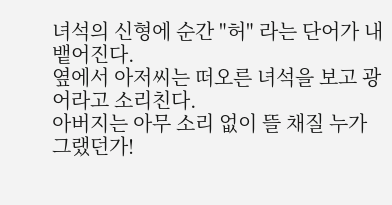녀석의 신형에 순간 "허" 라는 단어가 내뱉어진다.
옆에서 아저씨는 떠오른 녀석을 보고 광어라고 소리친다.
아버지는 아무 소리 없이 뜰 채질 누가 그랬던가!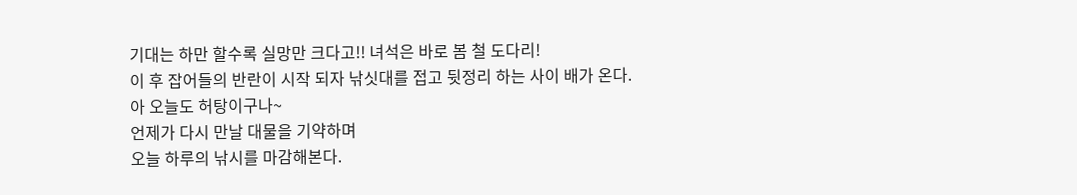기대는 하만 할수록 실망만 크다고!! 녀석은 바로 봄 철 도다리!
이 후 잡어들의 반란이 시작 되자 낚싯대를 접고 뒷정리 하는 사이 배가 온다.
아 오늘도 허탕이구나~
언제가 다시 만날 대물을 기약하며
오늘 하루의 낚시를 마감해본다.